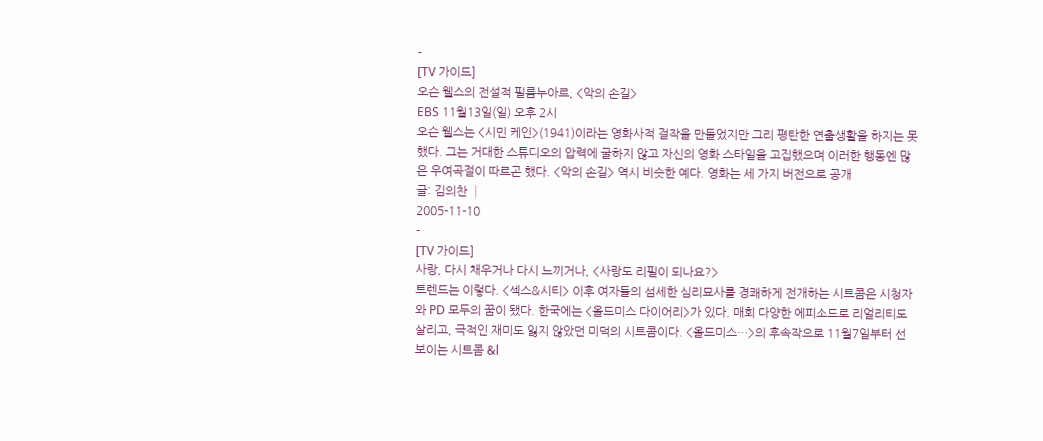-
[TV 가이드]
오슨 웰스의 전설적 필름누아르, <악의 손길>
EBS 11월13일(일) 오후 2시
오슨 웰스는 <시민 케인>(1941)이라는 영화사적 걸작을 만들었지만 그리 평탄한 연출생활을 하지는 못했다. 그는 거대한 스튜디오의 압력에 굴하지 않고 자신의 영화 스타일을 고집했으며 이러한 행동엔 많은 우여곡절이 따르곤 했다. <악의 손길> 역시 비슷한 예다. 영화는 세 가지 버전으로 공개
글: 김의찬 │
2005-11-10
-
[TV 가이드]
사랑, 다시 채우거나 다시 느끼거나, <사랑도 리필이 되나요?>
트렌드는 이렇다. <섹스&시티> 이후 여자들의 섬세한 심리묘사를 경쾌하게 전개하는 시트콤은 시청자와 PD 모두의 꿈이 됐다. 한국에는 <올드미스 다이어리>가 있다. 매회 다양한 에피소드로 리얼리티도 살리고, 극적인 재미도 잃지 않았던 미덕의 시트콤이다. <올드미스…>의 후속작으로 11월7일부터 선보이는 시트콤 &l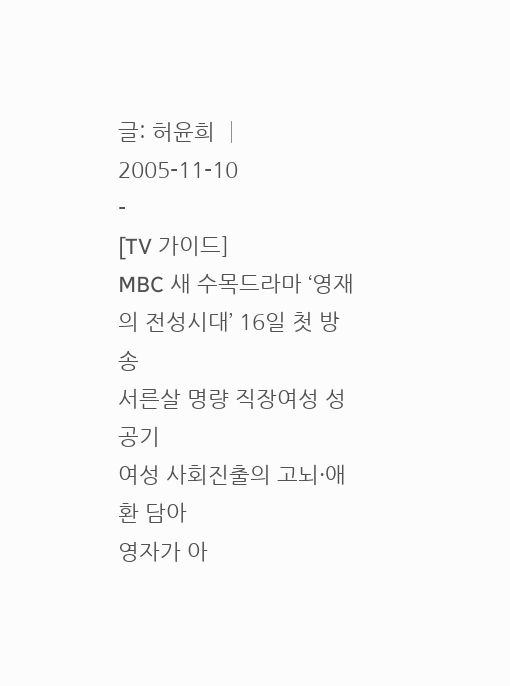글: 허윤희 │
2005-11-10
-
[TV 가이드]
MBC 새 수목드라마 ‘영재의 전성시대’ 16일 첫 방송
서른살 명량 직장여성 성공기
여성 사회진출의 고뇌·애환 담아
영자가 아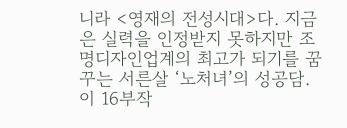니라 <영재의 전성시대>다. 지금은 실력을 인정받지 못하지만 조명디자인업계의 최고가 되기를 꿈꾸는 서른살 ‘노처녀’의 성공담. 이 16부작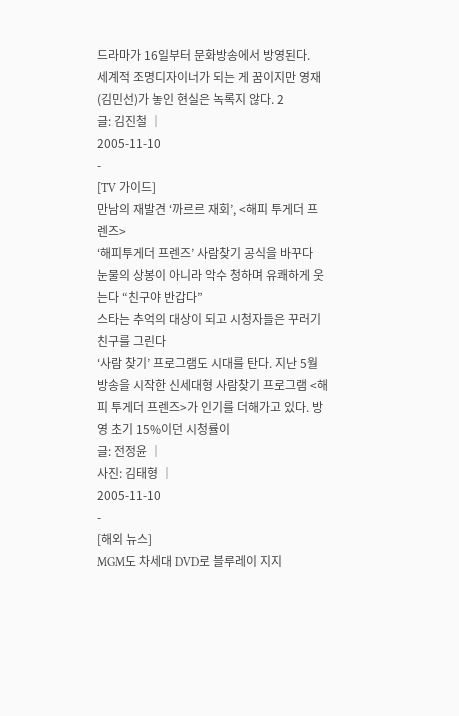드라마가 16일부터 문화방송에서 방영된다.
세계적 조명디자이너가 되는 게 꿈이지만 영재(김민선)가 놓인 현실은 녹록지 않다. 2
글: 김진철 │
2005-11-10
-
[TV 가이드]
만남의 재발견 ‘까르르 재회’, <해피 투게더 프렌즈>
‘해피투게더 프렌즈’ 사람찾기 공식을 바꾸다
눈물의 상봉이 아니라 악수 청하며 유쾌하게 웃는다 “친구야 반갑다”
스타는 추억의 대상이 되고 시청자들은 꾸러기 친구를 그린다
‘사람 찾기’ 프로그램도 시대를 탄다. 지난 5월 방송을 시작한 신세대형 사람찾기 프로그램 <해피 투게더 프렌즈>가 인기를 더해가고 있다. 방영 초기 15%이던 시청률이
글: 전정윤 │
사진: 김태형 │
2005-11-10
-
[해외 뉴스]
MGM도 차세대 DVD로 블루레이 지지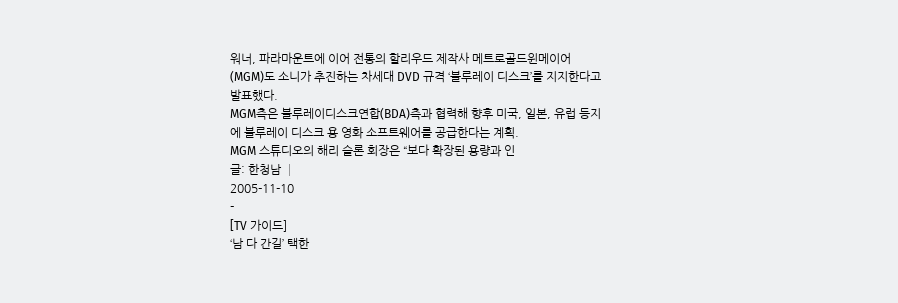워너, 파라마운트에 이어 전통의 할리우드 제작사 메트로골드윈메이어(MGM)도 소니가 추진하는 차세대 DVD 규격 ‘블루레이 디스크’를 지지한다고 발표했다.
MGM측은 블루레이디스크연합(BDA)측과 협력해 향후 미국, 일본, 유럽 등지에 블루레이 디스크 용 영화 소프트웨어를 공급한다는 계획.
MGM 스튜디오의 해리 슬론 회장은 “보다 확장된 용량과 인
글: 한청남 │
2005-11-10
-
[TV 가이드]
‘남 다 간길’ 택한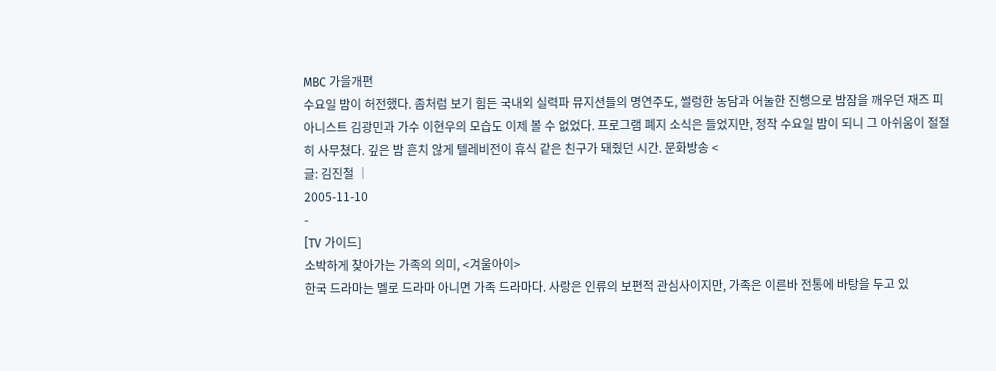MBC 가을개편
수요일 밤이 허전했다. 좀처럼 보기 힘든 국내외 실력파 뮤지션들의 명연주도, 썰렁한 농담과 어눌한 진행으로 밤잠을 깨우던 재즈 피아니스트 김광민과 가수 이현우의 모습도 이제 볼 수 없었다. 프로그램 폐지 소식은 들었지만, 정작 수요일 밤이 되니 그 아쉬움이 절절히 사무쳤다. 깊은 밤 흔치 않게 텔레비전이 휴식 같은 친구가 돼줬던 시간. 문화방송 <
글: 김진철 │
2005-11-10
-
[TV 가이드]
소박하게 찾아가는 가족의 의미, <겨울아이>
한국 드라마는 멜로 드라마 아니면 가족 드라마다. 사랑은 인류의 보편적 관심사이지만, 가족은 이른바 전통에 바탕을 두고 있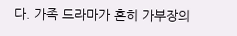다. 가족 드라마가 흔히 가부장의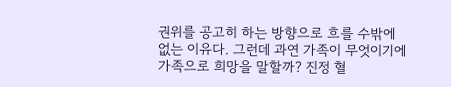권위를 공고히 하는 방향으로 흐를 수밖에 없는 이유다. 그런데 과연 가족이 무엇이기에 가족으로 희망을 말할까? 진정 혈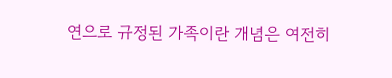연으로 규정된 가족이란 개념은 여전히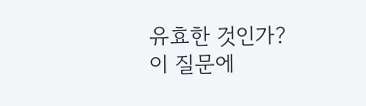유효한 것인가?
이 질문에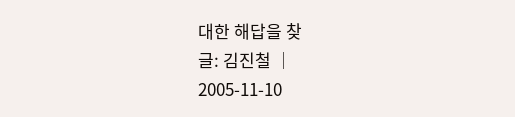대한 해답을 찾
글: 김진철 │
2005-11-10